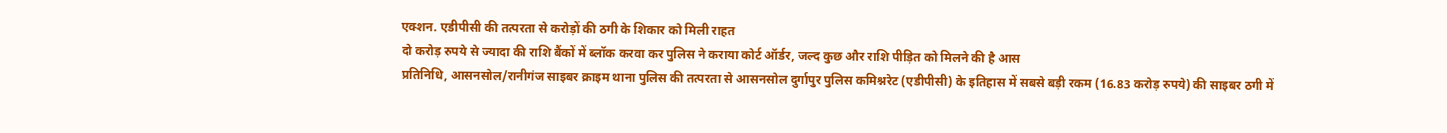एक्शन. एडीपीसी की तत्परता से करोड़ों की ठगी के शिकार को मिली राहत
दो करोड़ रुपये से ज्यादा की राशि बैंकों में ब्लॉक करवा कर पुलिस ने कराया कोर्ट ऑर्डर, जल्द कुछ और राशि पीड़ित को मिलने की है आस
प्रतिनिधि, आसनसोल/रानीगंज साइबर क्राइम थाना पुलिस की तत्परता से आसनसोल दुर्गापुर पुलिस कमिश्नरेट (एडीपीसी) के इतिहास में सबसे बड़ी रकम (16.83 करोड़ रुपये) की साइबर ठगी में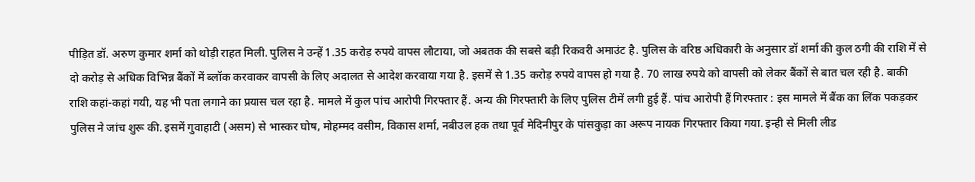पीड़ित डॉ. अरुण कुमार शर्मा को थोड़ी राहत मिली. पुलिस ने उन्हें 1.35 करोड़ रुपये वापस लौटाया, जो अबतक की सबसे बड़ी रिकवरी अमाउंट है. पुलिस के वरिष्ठ अधिकारी के अनुसार डॉ शर्मा की कुल ठगी की राशि में से दो करोड़ से अधिक विभिन्न बैंकों में ब्लॉक करवाकर वापसी के लिए अदालत से आदेश करवाया गया है. इसमें से 1.35 करोड़ रुपये वापस हो गया है. 70 लाख रुपये को वापसी को लेकर बैंकों से बात चल रही है. बाकी राशि कहां-कहां गयी, यह भी पता लगाने का प्रयास चल रहा है. मामले में कुल पांच आरोपी गिरफ्तार हैं. अन्य की गिरफ्तारी के लिए पुलिस टीमें लगी हुई हैं. पांच आरोपी हैं गिरफ्तार : इस मामले में बैंक का लिंक पकड़कर पुलिस ने जांच शुरू की. इसमें गुवाहाटी (असम) से भास्कर घोष, मोहम्मद वसीम, विकास शर्मा, नबीउल हक तथा पूर्व मेदिनीपुर के पांसकुड़ा का अरूप नायक गिरफ्तार किया गया. इन्ही से मिली लीड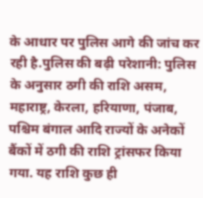के आधार पर पुलिस आगे की जांच कर रही है.पुलिस की बढ़ी परेशानी: पुलिस के अनुसार ठगी की राशि असम, महाराष्ट्र, केरला, हरियाणा, पंजाब, पश्चिम बंगाल आदि राज्यों के अनेकों बैंकों में ठगी की राशि ट्रांसफर किया गया. यह राशि कुछ ही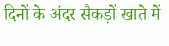दिनों के अंदर सैकड़ों खाते में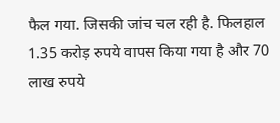फैल गया. जिसकी जांच चल रही है. फिलहाल 1.35 करोड़ रुपये वापस किया गया है और 70 लाख रुपये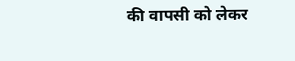की वापसी को लेकर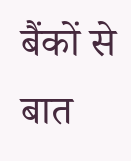बैंकों से बात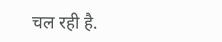चल रही है.